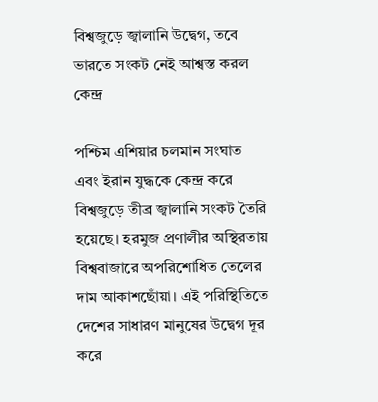বিশ্বজুড়ে জ্বালানি উদ্বেগ, তবে ভারতে সংকট নেই আশ্বস্ত করল কেন্দ্র

পশ্চিম এশিয়ার চলমান সংঘাত এবং ইরান যুদ্ধকে কেন্দ্র করে বিশ্বজুড়ে তীব্র জ্বালানি সংকট তৈরি হয়েছে। হরমুজ প্রণালীর অস্থিরতায় বিশ্ববাজারে অপরিশোধিত তেলের দাম আকাশছোঁয়া। এই পরিস্থিতিতে দেশের সাধারণ মানুষের উদ্বেগ দূর করে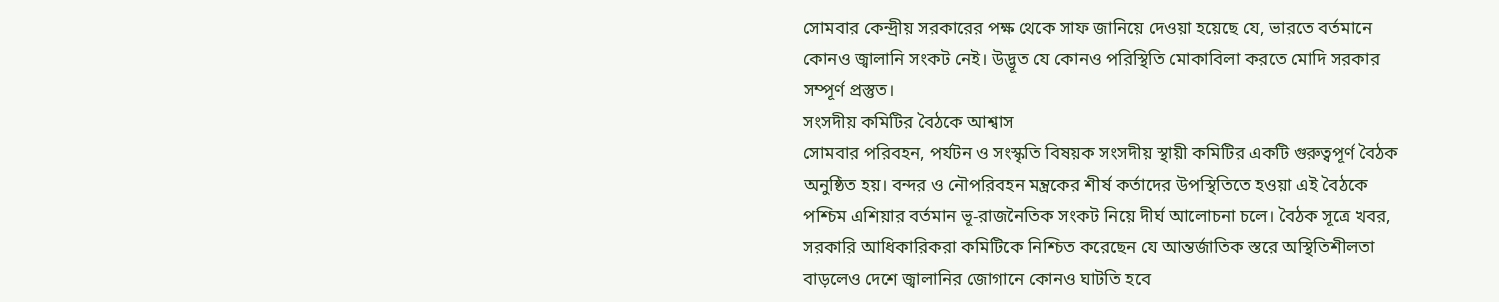সোমবার কেন্দ্রীয় সরকারের পক্ষ থেকে সাফ জানিয়ে দেওয়া হয়েছে যে, ভারতে বর্তমানে কোনও জ্বালানি সংকট নেই। উদ্ভূত যে কোনও পরিস্থিতি মোকাবিলা করতে মোদি সরকার সম্পূর্ণ প্রস্তুত।
সংসদীয় কমিটির বৈঠকে আশ্বাস
সোমবার পরিবহন, পর্যটন ও সংস্কৃতি বিষয়ক সংসদীয় স্থায়ী কমিটির একটি গুরুত্বপূর্ণ বৈঠক অনুষ্ঠিত হয়। বন্দর ও নৌপরিবহন মন্ত্রকের শীর্ষ কর্তাদের উপস্থিতিতে হওয়া এই বৈঠকে পশ্চিম এশিয়ার বর্তমান ভূ-রাজনৈতিক সংকট নিয়ে দীর্ঘ আলোচনা চলে। বৈঠক সূত্রে খবর, সরকারি আধিকারিকরা কমিটিকে নিশ্চিত করেছেন যে আন্তর্জাতিক স্তরে অস্থিতিশীলতা বাড়লেও দেশে জ্বালানির জোগানে কোনও ঘাটতি হবে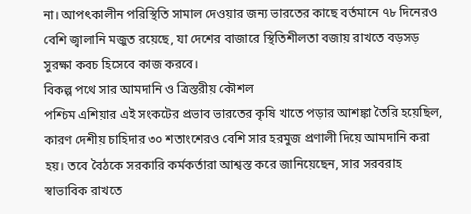না। আপৎকালীন পরিস্থিতি সামাল দেওয়ার জন্য ভারতের কাছে বর্তমানে ৭৮ দিনেরও বেশি জ্বালানি মজুত রয়েছে, যা দেশের বাজারে স্থিতিশীলতা বজায় রাখতে বড়সড় সুরক্ষা কবচ হিসেবে কাজ করবে।
বিকল্প পথে সার আমদানি ও ত্রিস্তরীয় কৌশল
পশ্চিম এশিয়ার এই সংকটের প্রভাব ভারতের কৃষি খাতে পড়ার আশঙ্কা তৈরি হয়েছিল, কারণ দেশীয় চাহিদার ৩০ শতাংশেরও বেশি সার হরমুজ প্রণালী দিয়ে আমদানি করা হয়। তবে বৈঠকে সরকারি কর্মকর্তারা আশ্বস্ত করে জানিয়েছেন, সার সরবরাহ স্বাভাবিক রাখতে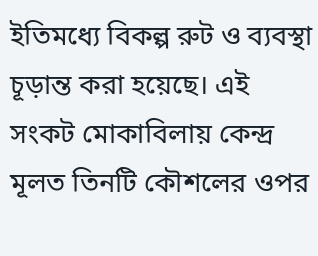ইতিমধ্যে বিকল্প রুট ও ব্যবস্থা চূড়ান্ত করা হয়েছে। এই সংকট মোকাবিলায় কেন্দ্র মূলত তিনটি কৌশলের ওপর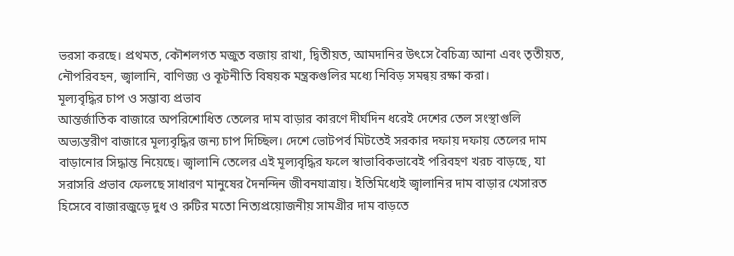ভরসা করছে। প্রথমত, কৌশলগত মজুত বজায় রাখা, দ্বিতীয়ত, আমদানির উৎসে বৈচিত্র্য আনা এবং তৃতীয়ত, নৌপরিবহন, জ্বালানি, বাণিজ্য ও কূটনীতি বিষয়ক মন্ত্রকগুলির মধ্যে নিবিড় সমন্বয় রক্ষা করা।
মূল্যবৃদ্ধির চাপ ও সম্ভাব্য প্রভাব
আন্তর্জাতিক বাজারে অপরিশোধিত তেলের দাম বাড়ার কারণে দীর্ঘদিন ধরেই দেশের তেল সংস্থাগুলি অভ্যন্তরীণ বাজারে মূল্যবৃদ্ধির জন্য চাপ দিচ্ছিল। দেশে ভোটপর্ব মিটতেই সরকার দফায় দফায় তেলের দাম বাড়ানোর সিদ্ধান্ত নিয়েছে। জ্বালানি তেলের এই মূল্যবৃদ্ধির ফলে স্বাভাবিকভাবেই পরিবহণ খরচ বাড়ছে, যা সরাসরি প্রভাব ফেলছে সাধারণ মানুষের দৈনন্দিন জীবনযাত্রায়। ইতিমিধ্যেই জ্বালানির দাম বাড়ার খেসারত হিসেবে বাজারজুড়ে দুধ ও রুটির মতো নিত্যপ্রয়োজনীয় সামগ্রীর দাম বাড়তে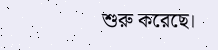শুরু করেছে।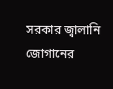সরকার জ্বালানি জোগানের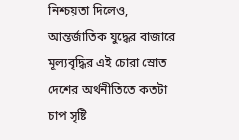নিশ্চয়তা দিলেও, আন্তর্জাতিক যুদ্ধের বাজারে মূল্যবৃদ্ধির এই চোরা স্রোত দেশের অর্থনীতিতে কতটা চাপ সৃষ্টি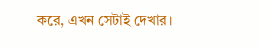করে, এখন সেটাই দেখার।